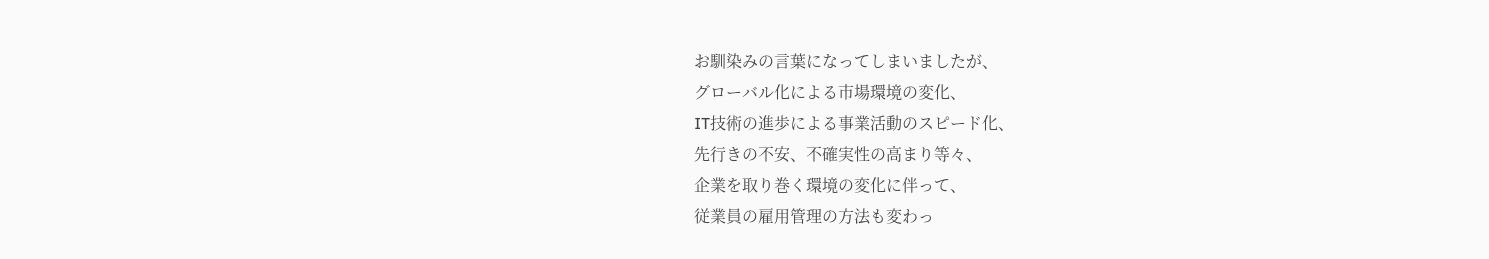お馴染みの言葉になってしまいましたが、
グローバル化による市場環境の変化、
IT技術の進歩による事業活動のスピード化、
先行きの不安、不確実性の高まり等々、
企業を取り巻く環境の変化に伴って、
従業員の雇用管理の方法も変わっ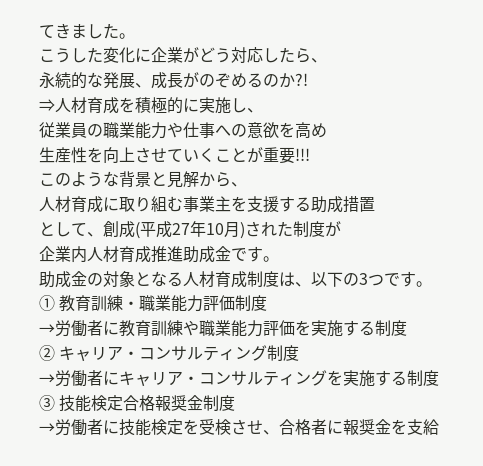てきました。
こうした変化に企業がどう対応したら、
永続的な発展、成長がのぞめるのか?!
⇒人材育成を積極的に実施し、
従業員の職業能力や仕事への意欲を高め
生産性を向上させていくことが重要!!!
このような背景と見解から、
人材育成に取り組む事業主を支援する助成措置
として、創成(平成27年10月)された制度が
企業内人材育成推進助成金です。
助成金の対象となる人材育成制度は、以下の3つです。
① 教育訓練・職業能力評価制度
→労働者に教育訓練や職業能力評価を実施する制度
② キャリア・コンサルティング制度
→労働者にキャリア・コンサルティングを実施する制度
③ 技能検定合格報奨金制度
→労働者に技能検定を受検させ、合格者に報奨金を支給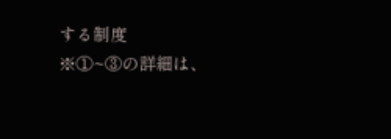する制度
※①~③の詳細は、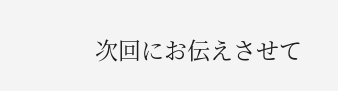次回にお伝えさせて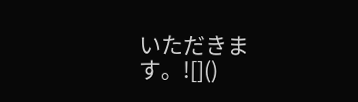いただきます。![]()